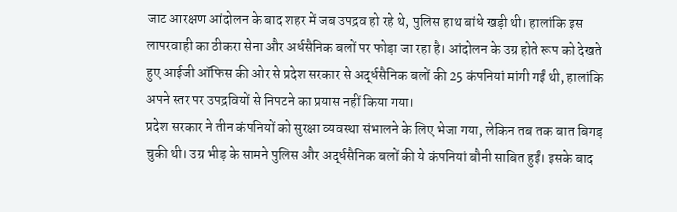जाट आरक्षण आंदोलन के बाद शहर में जब उपद्रव हो रहे थे, पुलिस हाथ बांधे खड़ी थी। हालांकि इस लापरवाही का ठीकरा सेना और अर्धसैनिक बलों पर फोड़ा जा रहा है। आंदोलन के उग्र होते रूप को देखते हुए आईजी ऑफिस की ओर से प्रदेश सरकार से अर्द्धसैनिक बलों की 25 कंपनियां मांगी गईं थी, हालांकि अपने स्तर पर उपद्रवियों से निपटने का प्रयास नहीं किया गया।
प्रदेश सरकार ने तीन कंपनियों को सुरक्षा व्यवस्था संभालने के लिए भेजा गया, लेकिन तब तक बात बिगड़ चुकी थी। उग्र भीड़ के सामने पुलिस और अर्द्धसैनिक बलों की ये कंपनियां बौनी साबित हुईं। इसके बाद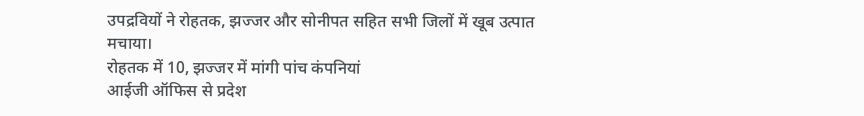उपद्रवियों ने रोहतक, झज्जर और सोनीपत सहित सभी जिलों में खूब उत्पात मचाया।
रोहतक में 10, झज्जर में मांगी पांच कंपनियां
आईजी ऑफिस से प्रदेश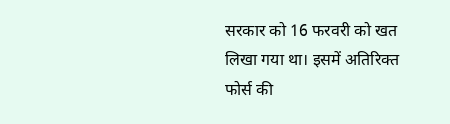सरकार को 16 फरवरी को खत लिखा गया था। इसमें अतिरिक्त फोर्स की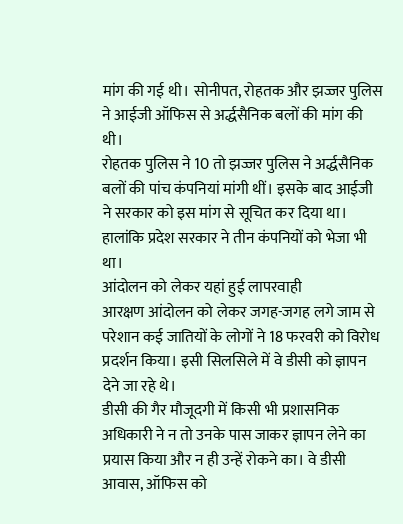मांग की गई थी। सोनीपत, रोहतक और झज्जर पुलिस ने आईजी ऑफिस से अर्द्धसैनिक बलों की मांग की थी।
रोहतक पुलिस ने 10 तो झज्जर पुलिस ने अर्द्धसैनिक बलों की पांच कंपनियां मांगी थीं। इसके बाद आईजी ने सरकार को इस मांग से सूचित कर दिया था। हालांकि प्रदेश सरकार ने तीन कंपनियों को भेजा भी था।
आंदोलन को लेकर यहां हुई लापरवाही
आरक्षण आंदोलन को लेकर जगह-जगह लगे जाम से परेशान कई जातियों के लोगों ने 18 फरवरी को विरोध प्रदर्शन किया। इसी सिलसिले में वे डीसी को ज्ञापन देने जा रहे थे।
डीसी की गैर मौजूदगी में किसी भी प्रशासनिक अधिकारी ने न तो उनके पास जाकर ज्ञापन लेने का प्रयास किया और न ही उन्हें रोकने का। वे डीसी आवास, ऑफिस को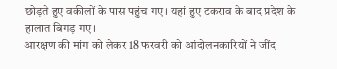छोड़ते हुए वकीलों के पास पहुंच गए। यहां हुए टकराव के बाद प्रदेश के हालात बिगड़ गए।
आरक्षण की मांग को लेकर 18 फरवरी को आंदोलनकारियों ने जींद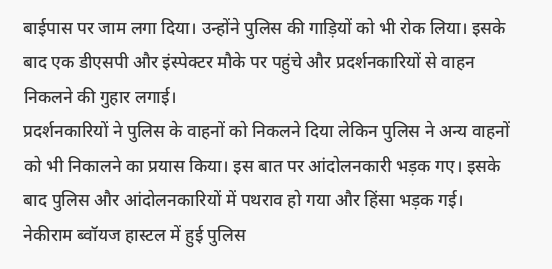बाईपास पर जाम लगा दिया। उन्होंने पुलिस की गाड़ियों को भी रोक लिया। इसके बाद एक डीएसपी और इंस्पेक्टर मौके पर पहुंचे और प्रदर्शनकारियों से वाहन निकलने की गुहार लगाई।
प्रदर्शनकारियों ने पुलिस के वाहनों को निकलने दिया लेकिन पुलिस ने अन्य वाहनों को भी निकालने का प्रयास किया। इस बात पर आंदोलनकारी भड़क गए। इसके बाद पुलिस और आंदोलनकारियों में पथराव हो गया और हिंसा भड़क गई।
नेकीराम ब्वॉयज हास्टल में हुई पुलिस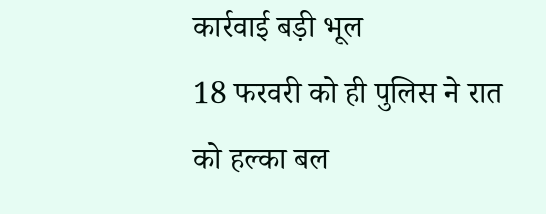कार्रवाई बड़ी भूल
18 फरवरी को ही पुलिस ने रात को हल्का बल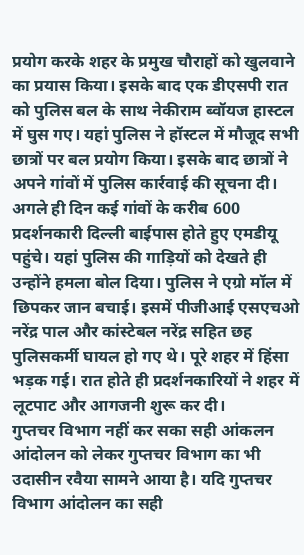प्रयोग करके शहर के प्रमुख चौराहों को खुलवाने का प्रयास किया। इसके बाद एक डीएसपी रात को पुलिस बल के साथ नेकीराम ब्वॉयज हास्टल में घुस गए। यहां पुलिस ने हॉस्टल में मौजूद सभी छात्रों पर बल प्रयोग किया। इसके बाद छात्रों ने अपने गांवों में पुलिस कार्रवाई की सूचना दी।
अगले ही दिन कई गांवों के करीब 600 प्रदर्शनकारी दिल्ली बाईपास होते हुए एमडीयू पहुंचे। यहां पुलिस की गाड़ियों को देखते ही उन्होंने हमला बोल दिया। पुलिस ने एग्रो मॉल में छिपकर जान बचाई। इसमें पीजीआई एसएचओ नरेंद्र पाल और कांस्टेबल नरेंद्र सहित छह पुलिसकर्मी घायल हो गए थे। पूरे शहर में हिंसा भड़क गई। रात होते ही प्रदर्शनकारियों ने शहर में लूटपाट और आगजनी शुरू कर दी।
गुप्तचर विभाग नहीं कर सका सही आंकलन
आंदोलन को लेकर गुप्तचर विभाग का भी उदासीन रवैया सामने आया है। यदि गुप्तचर विभाग आंदोलन का सही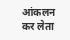आंकलन कर लेता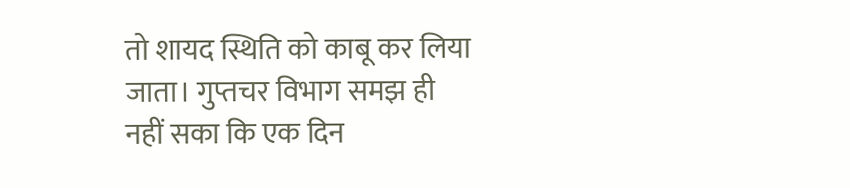तो शायद स्थिति को काबू कर लिया जाता। गुप्तचर विभाग समझ ही नहीं सका कि एक दिन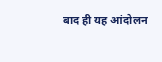बाद ही यह आंदोलन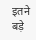इतने बड़े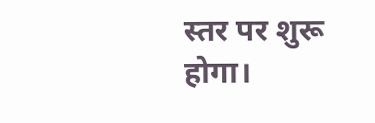स्तर पर शुरू होगा।